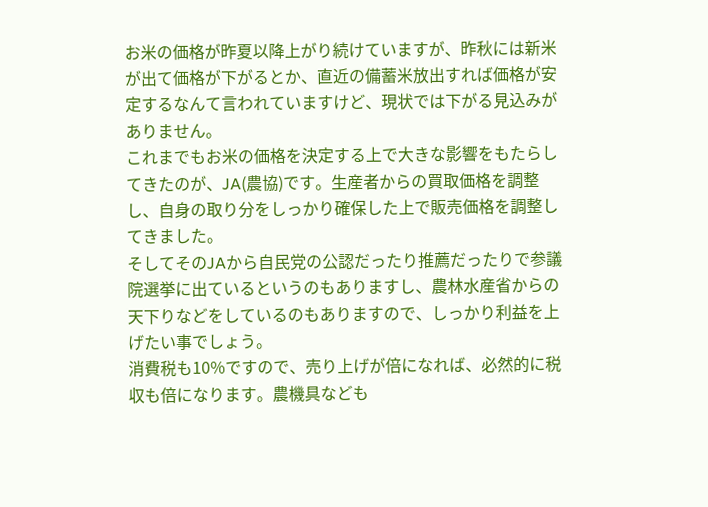お米の価格が昨夏以降上がり続けていますが、昨秋には新米が出て価格が下がるとか、直近の備蓄米放出すれば価格が安定するなんて言われていますけど、現状では下がる見込みがありません。
これまでもお米の価格を決定する上で大きな影響をもたらしてきたのが、JA(農協)です。生産者からの買取価格を調整し、自身の取り分をしっかり確保した上で販売価格を調整してきました。
そしてそのJAから自民党の公認だったり推薦だったりで参議院選挙に出ているというのもありますし、農林水産省からの天下りなどをしているのもありますので、しっかり利益を上げたい事でしょう。
消費税も10%ですので、売り上げが倍になれば、必然的に税収も倍になります。農機具なども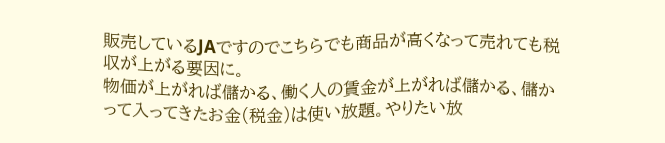販売しているJAですのでこちらでも商品が高くなって売れても税収が上がる要因に。
物価が上がれば儲かる、働く人の賃金が上がれば儲かる、儲かって入ってきたお金(税金)は使い放題。やりたい放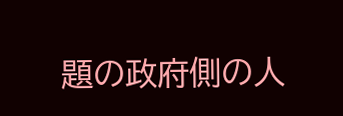題の政府側の人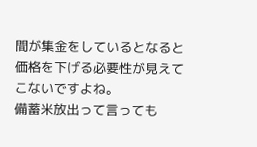間が集金をしているとなると価格を下げる必要性が見えてこないですよね。
備蓄米放出って言っても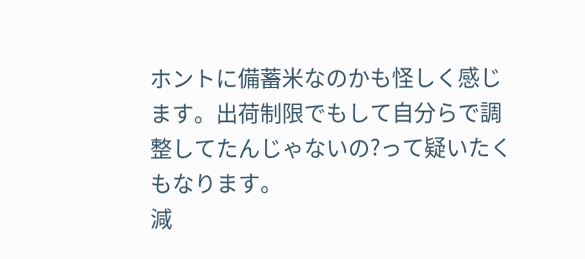ホントに備蓄米なのかも怪しく感じます。出荷制限でもして自分らで調整してたんじゃないの?って疑いたくもなります。
減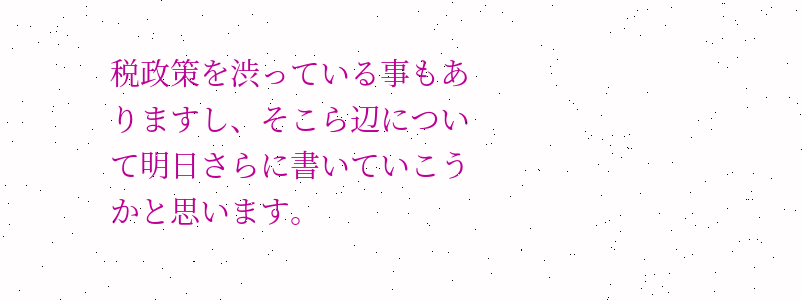税政策を渋っている事もありますし、そこら辺について明日さらに書いていこうかと思います。